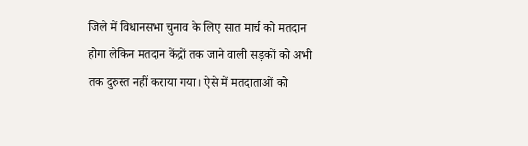जिले में विधानसभा चुनाव के लिए सात मार्च को मतदान होगा लेकिन मतदान केंद्रों तक जाने वाली सड़कों को अभी तक दुरुस्त नहीं कराया गया। ऐसे में मतदाताओं को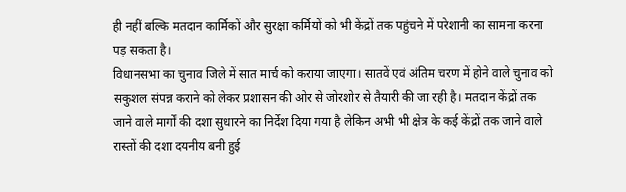ही नहीं बल्कि मतदान कार्मिकों और सुरक्षा कर्मियों को भी केंद्रों तक पहुंचने में परेशानी का सामना करना पड़ सकता है।
विधानसभा का चुनाव जिले में सात मार्च को कराया जाएगा। सातवें एवं अंतिम चरण में होने वाले चुनाव को सकुशल संपन्न कराने को लेकर प्रशासन की ओर से जोरशोर से तैयारी की जा रही है। मतदान केंद्रों तक जाने वाले मार्गों की दशा सुधारने का निर्देश दिया गया है लेकिन अभी भी क्षेत्र के कई केंद्रों तक जाने वाले रास्तों की दशा दयनीय बनी हुई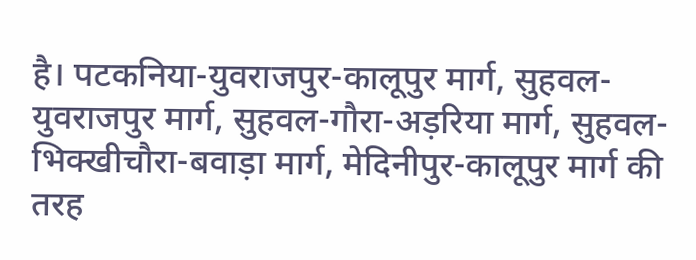है। पटकनिया-युवराजपुर-कालूपुर मार्ग, सुहवल-युवराजपुर मार्ग, सुहवल-गौरा-अड़रिया मार्ग, सुहवल-भिक्खीचौरा-बवाड़ा मार्ग, मेदिनीपुर-कालूपुर मार्ग की तरह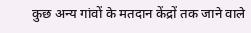कुछ अन्य गांवों के मतदान केंद्रों तक जाने वाले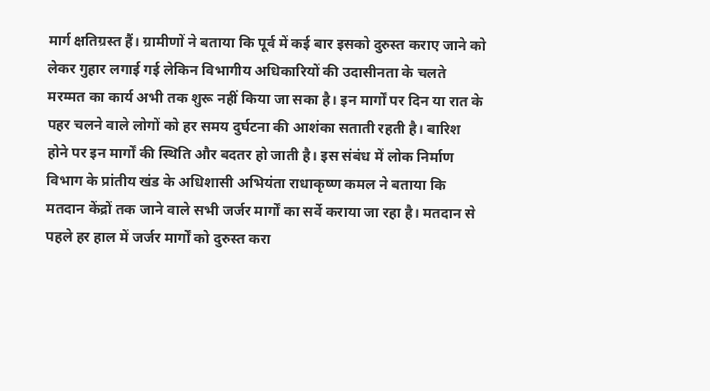मार्ग क्षतिग्रस्त हैं। ग्रामीणों ने बताया कि पूर्व में कई बार इसको दुरुस्त कराए जाने को लेकर गुहार लगाई गई लेकिन विभागीय अधिकारियों की उदासीनता के चलते मरम्मत का कार्य अभी तक शुरू नहीं किया जा सका है। इन मार्गों पर दिन या रात के पहर चलने वाले लोगों को हर समय दुर्घटना की आशंका सताती रहती है। बारिश होने पर इन मार्गों की स्थिति और बदतर हो जाती है। इस संबंध में लोक निर्माण विभाग के प्रांतीय खंड के अधिशासी अभियंता राधाकृष्ण कमल ने बताया कि मतदान केंद्रों तक जाने वाले सभी जर्जर मार्गों का सर्वे कराया जा रहा है। मतदान से पहले हर हाल में जर्जर मार्गों को दुरुस्त करा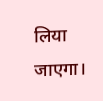लिया जाएगा।